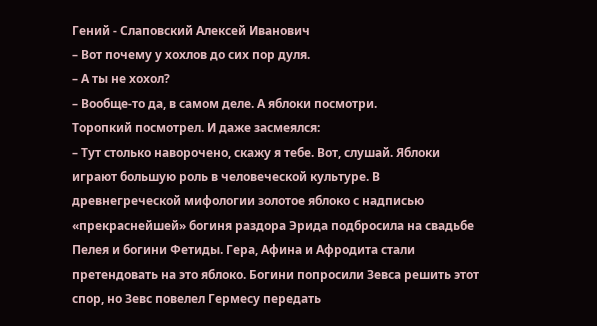Гений - Слаповский Алексей Иванович
– Вот почему у хохлов до сих пор дуля.
– А ты не хохол?
– Вообще-то да, в самом деле. А яблоки посмотри.
Торопкий посмотрел. И даже засмеялся:
– Тут столько наворочено, скажу я тебе. Вот, слушай. Яблоки играют большую роль в человеческой культуре. В древнегреческой мифологии золотое яблоко с надписью «прекраснейшей» богиня раздора Эрида подбросила на свадьбе Пелея и богини Фетиды. Гера, Афина и Афродита стали претендовать на это яблоко. Богини попросили Зевса решить этот спор, но Зевс повелел Гермесу передать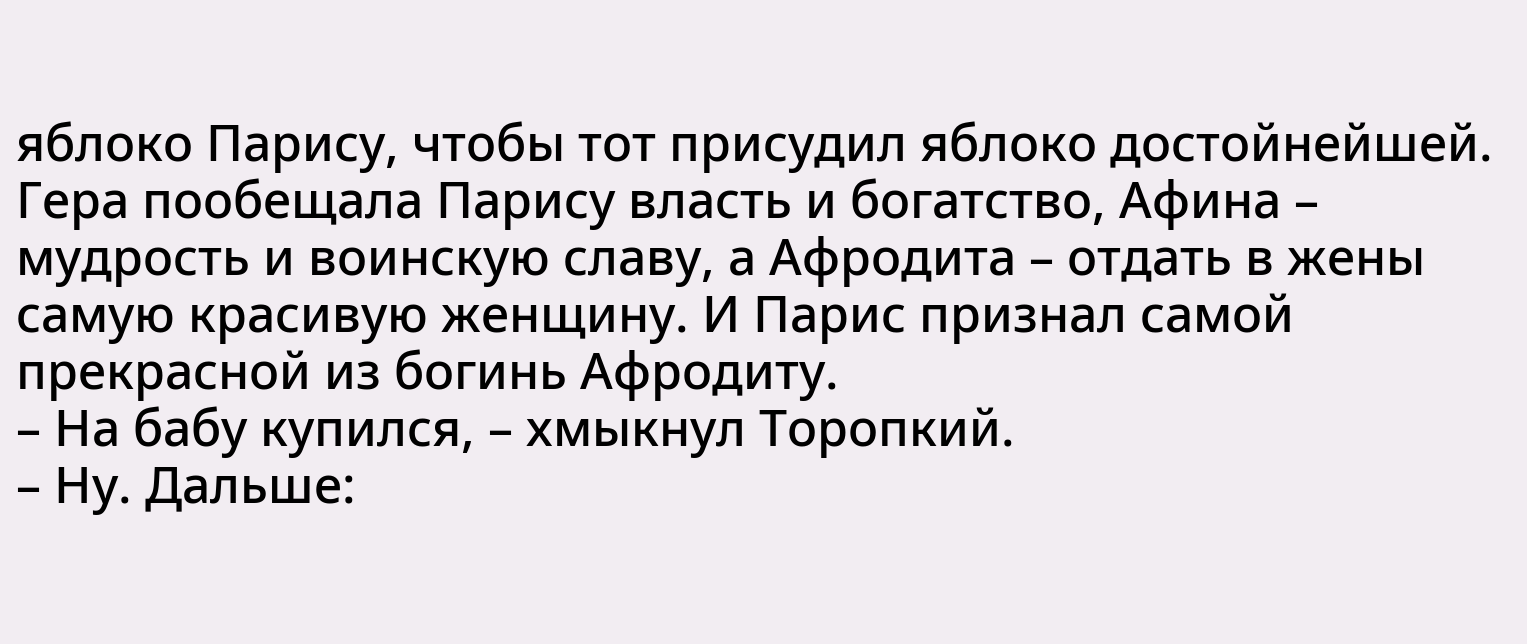яблоко Парису, чтобы тот присудил яблоко достойнейшей. Гера пообещала Парису власть и богатство, Афина – мудрость и воинскую славу, а Афродита – отдать в жены самую красивую женщину. И Парис признал самой прекрасной из богинь Афродиту.
– На бабу купился, – хмыкнул Торопкий.
– Ну. Дальше: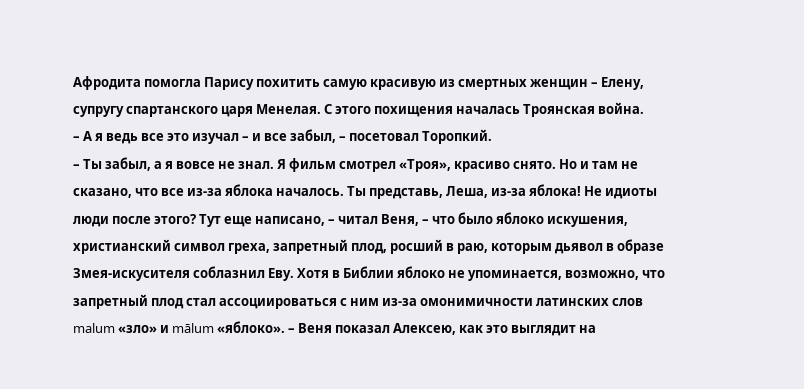Афродита помогла Парису похитить самую красивую из смертных женщин – Елену, супругу спартанского царя Менелая. С этого похищения началась Троянская война.
– А я ведь все это изучал – и все забыл, – посетовал Торопкий.
– Ты забыл, а я вовсе не знал. Я фильм смотрел «Троя», красиво снято. Но и там не сказано, что все из-за яблока началось. Ты представь, Леша, из-за яблока! Не идиоты люди после этого? Тут еще написано, – читал Веня, – что было яблоко искушения, христианский символ греха, запретный плод, росший в раю, которым дьявол в образе Змея-искусителя соблазнил Еву. Хотя в Библии яблоко не упоминается, возможно, что запретный плод стал ассоциироваться с ним из-за омонимичности латинских слов malum «зло» и mālum «яблоко». – Веня показал Алексею, как это выглядит на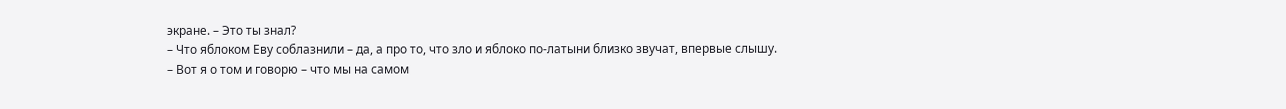экране. – Это ты знал?
– Что яблоком Еву соблазнили – да, а про то, что зло и яблоко по-латыни близко звучат, впервые слышу.
– Вот я о том и говорю – что мы на самом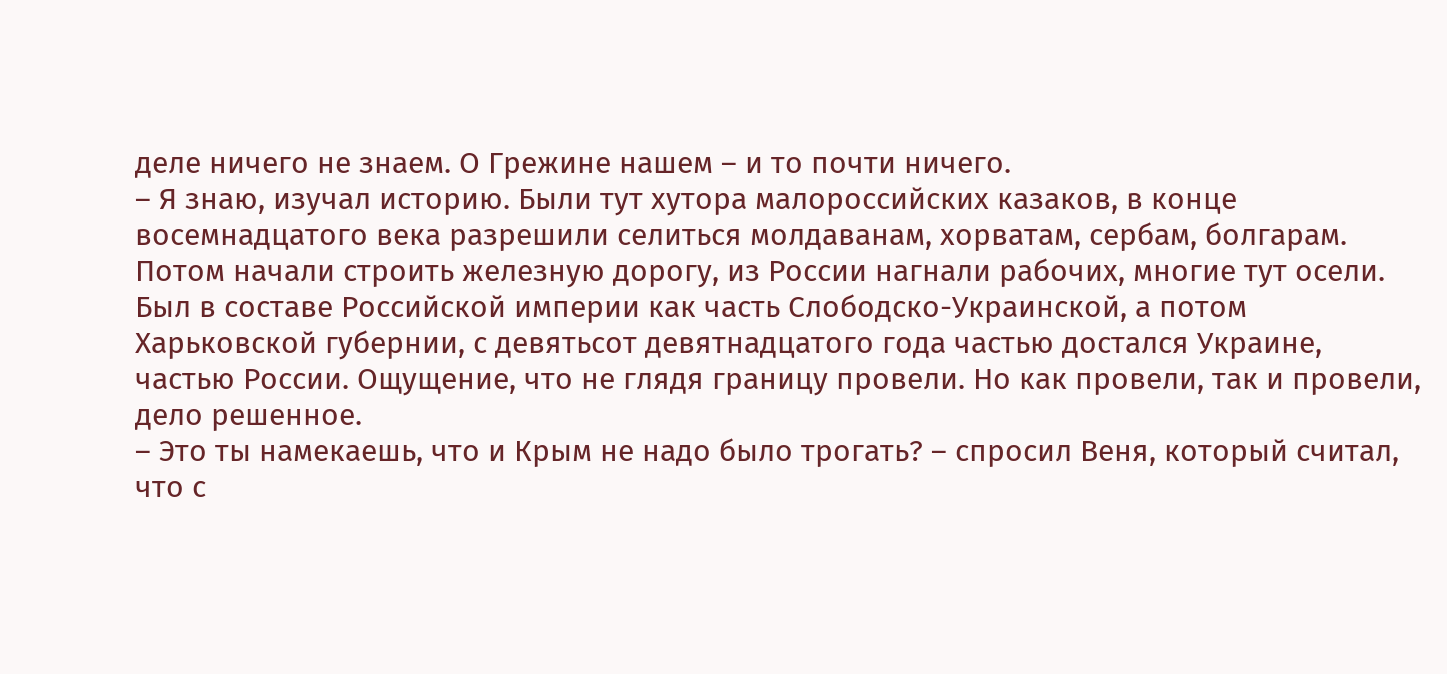деле ничего не знаем. О Грежине нашем – и то почти ничего.
– Я знаю, изучал историю. Были тут хутора малороссийских казаков, в конце восемнадцатого века разрешили селиться молдаванам, хорватам, сербам, болгарам. Потом начали строить железную дорогу, из России нагнали рабочих, многие тут осели. Был в составе Российской империи как часть Слободско-Украинской, а потом Харьковской губернии, с девятьсот девятнадцатого года частью достался Украине, частью России. Ощущение, что не глядя границу провели. Но как провели, так и провели, дело решенное.
– Это ты намекаешь, что и Крым не надо было трогать? – спросил Веня, который считал, что с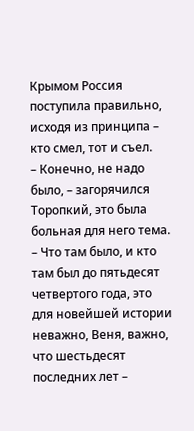Крымом Россия поступила правильно, исходя из принципа – кто смел, тот и съел.
– Конечно, не надо было, – загорячился Торопкий, это была больная для него тема. – Что там было, и кто там был до пятьдесят четвертого года, это для новейшей истории неважно, Веня, важно, что шестьдесят последних лет –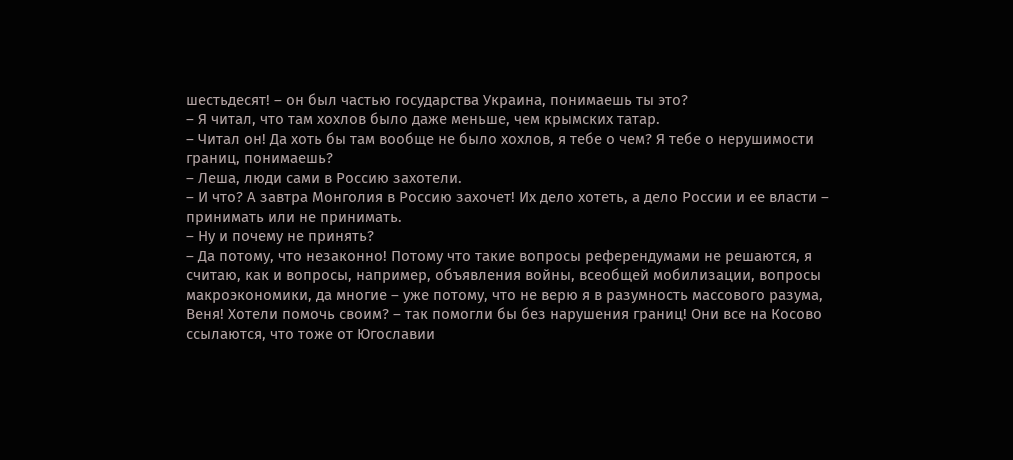шестьдесят! – он был частью государства Украина, понимаешь ты это?
– Я читал, что там хохлов было даже меньше, чем крымских татар.
– Читал он! Да хоть бы там вообще не было хохлов, я тебе о чем? Я тебе о нерушимости границ, понимаешь?
– Леша, люди сами в Россию захотели.
– И что? А завтра Монголия в Россию захочет! Их дело хотеть, а дело России и ее власти – принимать или не принимать.
– Ну и почему не принять?
– Да потому, что незаконно! Потому что такие вопросы референдумами не решаются, я считаю, как и вопросы, например, объявления войны, всеобщей мобилизации, вопросы макроэкономики, да многие – уже потому, что не верю я в разумность массового разума, Веня! Хотели помочь своим? – так помогли бы без нарушения границ! Они все на Косово ссылаются, что тоже от Югославии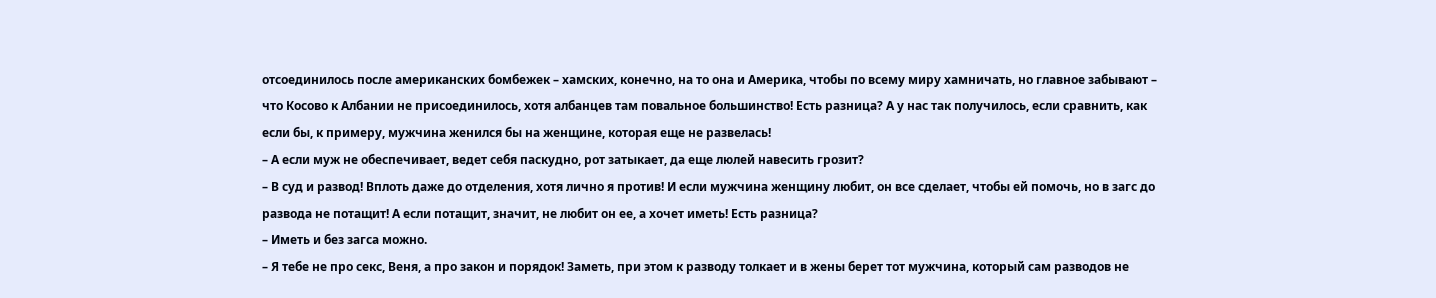отсоединилось после американских бомбежек – хамских, конечно, на то она и Америка, чтобы по всему миру хамничать, но главное забывают – что Косово к Албании не присоединилось, хотя албанцев там повальное большинство! Есть разница? А у нас так получилось, если сравнить, как если бы, к примеру, мужчина женился бы на женщине, которая еще не развелась!
– А если муж не обеспечивает, ведет себя паскудно, рот затыкает, да еще люлей навесить грозит?
– В суд и развод! Вплоть даже до отделения, хотя лично я против! И если мужчина женщину любит, он все сделает, чтобы ей помочь, но в загс до развода не потащит! А если потащит, значит, не любит он ее, а хочет иметь! Есть разница?
– Иметь и без загса можно.
– Я тебе не про секс, Веня, а про закон и порядок! Заметь, при этом к разводу толкает и в жены берет тот мужчина, который сам разводов не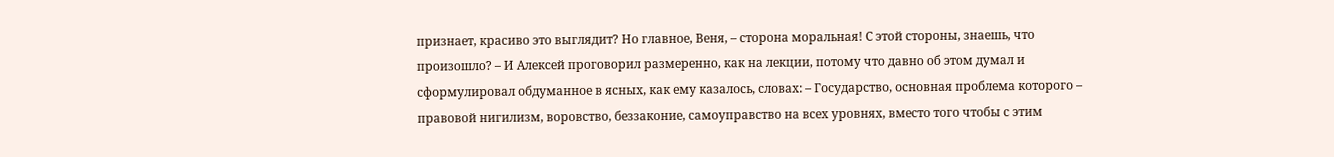признает, красиво это выглядит? Но главное, Веня, – сторона моральная! С этой стороны, знаешь, что произошло? – И Алексей проговорил размеренно, как на лекции, потому что давно об этом думал и сформулировал обдуманное в ясных, как ему казалось, словах: – Государство, основная проблема которого – правовой нигилизм, воровство, беззаконие, самоуправство на всех уровнях, вместо того чтобы с этим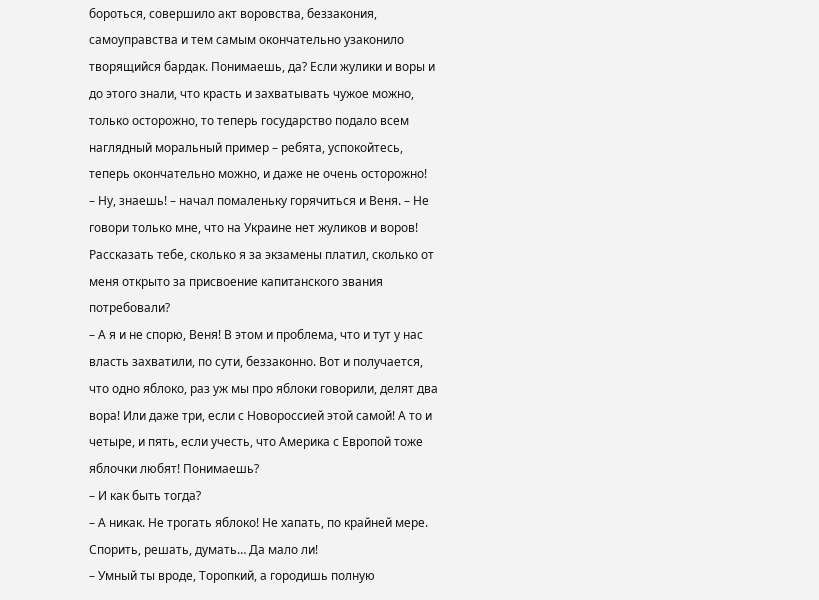бороться, совершило акт воровства, беззакония, самоуправства и тем самым окончательно узаконило творящийся бардак. Понимаешь, да? Если жулики и воры и до этого знали, что красть и захватывать чужое можно, только осторожно, то теперь государство подало всем наглядный моральный пример – ребята, успокойтесь, теперь окончательно можно, и даже не очень осторожно!
– Ну, знаешь! – начал помаленьку горячиться и Веня. – Не говори только мне, что на Украине нет жуликов и воров! Рассказать тебе, сколько я за экзамены платил, сколько от меня открыто за присвоение капитанского звания потребовали?
– А я и не спорю, Веня! В этом и проблема, что и тут у нас власть захватили, по сути, беззаконно. Вот и получается, что одно яблоко, раз уж мы про яблоки говорили, делят два вора! Или даже три, если с Новороссией этой самой! А то и четыре, и пять, если учесть, что Америка с Европой тоже яблочки любят! Понимаешь?
– И как быть тогда?
– А никак. Не трогать яблоко! Не хапать, по крайней мере. Спорить, решать, думать… Да мало ли!
– Умный ты вроде, Торопкий, а городишь полную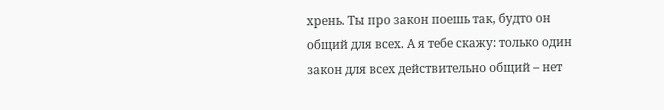хрень. Ты про закон поешь так, будто он общий для всех. А я тебе скажу: только один закон для всех действительно общий – нет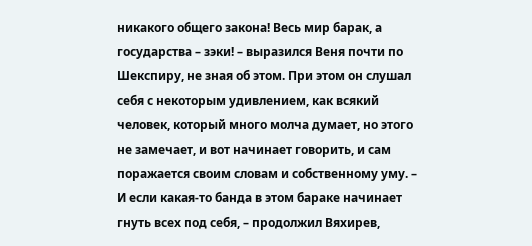никакого общего закона! Весь мир барак, а государства – зэки! – выразился Веня почти по Шекспиру, не зная об этом. При этом он слушал себя с некоторым удивлением, как всякий человек, который много молча думает, но этого не замечает, и вот начинает говорить, и сам поражается своим словам и собственному уму. – И если какая-то банда в этом бараке начинает гнуть всех под себя, – продолжил Вяхирев,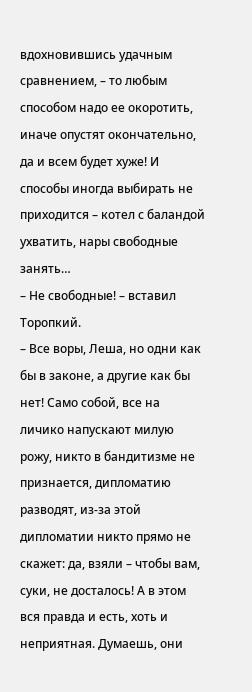вдохновившись удачным сравнением, – то любым способом надо ее окоротить, иначе опустят окончательно, да и всем будет хуже! И способы иногда выбирать не приходится – котел с баландой ухватить, нары свободные занять…
– Не свободные! – вставил Торопкий.
– Все воры, Леша, но одни как бы в законе, а другие как бы нет! Само собой, все на личико напускают милую рожу, никто в бандитизме не признается, дипломатию разводят, из-за этой дипломатии никто прямо не скажет: да, взяли – чтобы вам, суки, не досталось! А в этом вся правда и есть, хоть и неприятная. Думаешь, они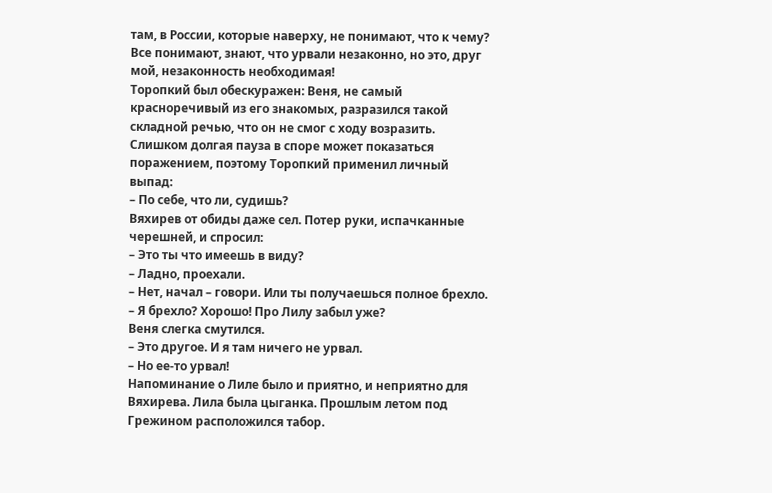там, в России, которые наверху, не понимают, что к чему? Все понимают, знают, что урвали незаконно, но это, друг мой, незаконность необходимая!
Торопкий был обескуражен: Веня, не самый красноречивый из его знакомых, разразился такой складной речью, что он не смог с ходу возразить. Слишком долгая пауза в споре может показаться поражением, поэтому Торопкий применил личный выпад:
– По себе, что ли, судишь?
Вяхирев от обиды даже сел. Потер руки, испачканные черешней, и спросил:
– Это ты что имеешь в виду?
– Ладно, проехали.
– Нет, начал – говори. Или ты получаешься полное брехло.
– Я брехло? Хорошо! Про Лилу забыл уже?
Веня слегка смутился.
– Это другое. И я там ничего не урвал.
– Но ее-то урвал!
Напоминание о Лиле было и приятно, и неприятно для Вяхирева. Лила была цыганка. Прошлым летом под Грежином расположился табор.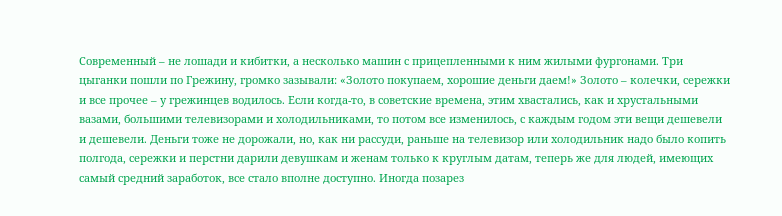Современный – не лошади и кибитки, а несколько машин с прицепленными к ним жилыми фургонами. Три цыганки пошли по Грежину, громко зазывали: «Золото покупаем, хорошие деньги даем!» Золото – колечки, сережки и все прочее – у грежинцев водилось. Если когда-то, в советские времена, этим хвастались, как и хрустальными вазами, большими телевизорами и холодильниками, то потом все изменилось, с каждым годом эти вещи дешевели и дешевели. Деньги тоже не дорожали, но, как ни рассуди, раньше на телевизор или холодильник надо было копить полгода, сережки и перстни дарили девушкам и женам только к круглым датам, теперь же для людей, имеющих самый средний заработок, все стало вполне доступно. Иногда позарез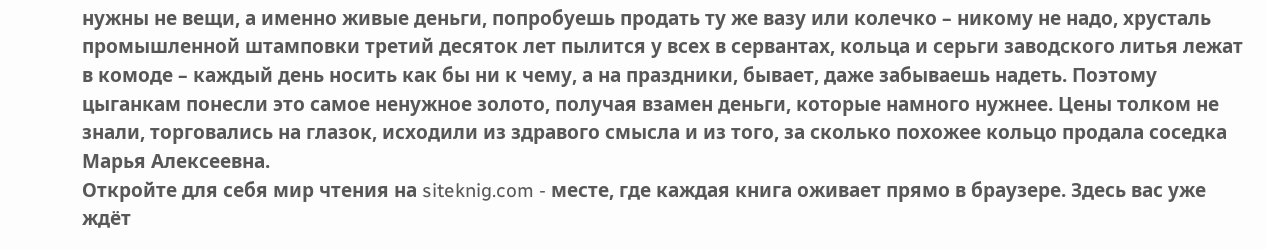нужны не вещи, а именно живые деньги, попробуешь продать ту же вазу или колечко – никому не надо, хрусталь промышленной штамповки третий десяток лет пылится у всех в сервантах, кольца и серьги заводского литья лежат в комоде – каждый день носить как бы ни к чему, а на праздники, бывает, даже забываешь надеть. Поэтому цыганкам понесли это самое ненужное золото, получая взамен деньги, которые намного нужнее. Цены толком не знали, торговались на глазок, исходили из здравого смысла и из того, за сколько похожее кольцо продала соседка Марья Алексеевна.
Откройте для себя мир чтения на siteknig.com - месте, где каждая книга оживает прямо в браузере. Здесь вас уже ждёт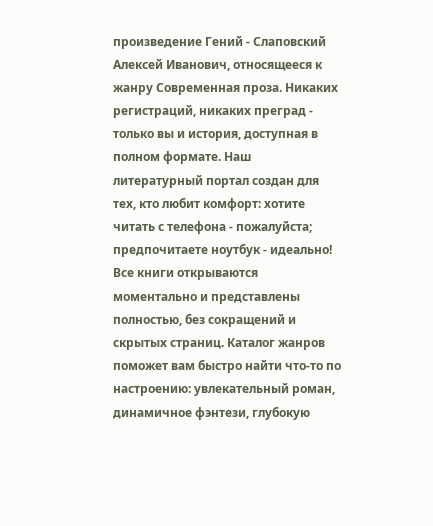произведение Гений - Слаповский Алексей Иванович, относящееся к жанру Современная проза. Никаких регистраций, никаких преград - только вы и история, доступная в полном формате. Наш литературный портал создан для тех, кто любит комфорт: хотите читать с телефона - пожалуйста; предпочитаете ноутбук - идеально! Все книги открываются моментально и представлены полностью, без сокращений и скрытых страниц. Каталог жанров поможет вам быстро найти что-то по настроению: увлекательный роман, динамичное фэнтези, глубокую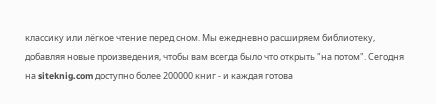классику или лёгкое чтение перед сном. Мы ежедневно расширяем библиотеку, добавляя новые произведения, чтобы вам всегда было что открыть "на потом". Сегодня на siteknig.com доступно более 200000 книг - и каждая готова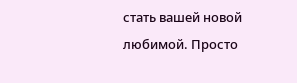стать вашей новой любимой. Просто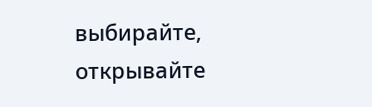выбирайте, открывайте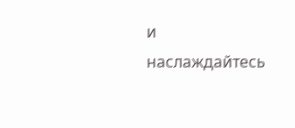и наслаждайтесь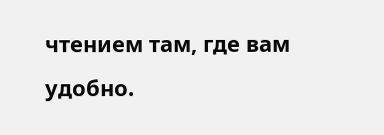чтением там, где вам удобно.